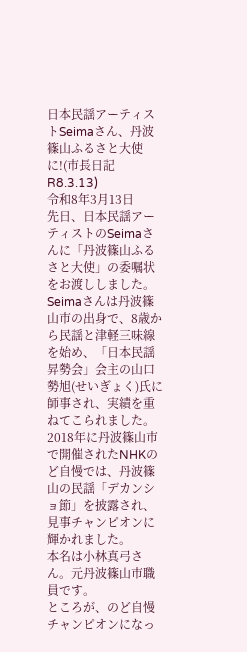日本民謡アーティストSeimaさん、丹波篠山ふるさと大使に!(市長日記R8.3.13)
令和8年3月13日
先日、日本民謡アーティストのSeimaさんに「丹波篠山ふるさと大使」の委嘱状をお渡ししました。
Seimaさんは丹波篠山市の出身で、8歳から民謡と津軽三味線を始め、「日本民謡 昇勢会」会主の山口勢旭(せいぎょく)氏に師事され、実績を重ねてこられました。
2018年に丹波篠山市で開催されたNHKのど自慢では、丹波篠山の民謡「デカンショ節」を披露され、見事チャンピオンに輝かれました。
本名は小林真弓さん。元丹波篠山市職員です。
ところが、のど自慢チャンピオンになっ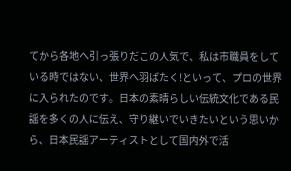てから各地へ引っ張りだこの人気で、私は市職員をしている時ではない、世界へ羽ばたく!といって、プロの世界に入られたのです。日本の素晴らしい伝統文化である民謡を多くの人に伝え、守り継いでいきたいという思いから、日本民謡アーティストとして国内外で活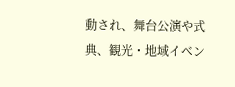動され、舞台公演や式典、観光・地域イベン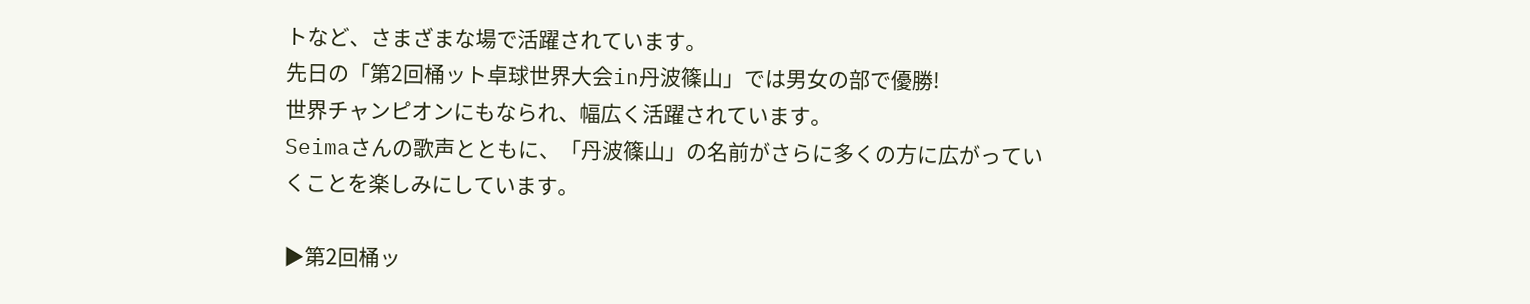トなど、さまざまな場で活躍されています。
先日の「第2回桶ット卓球世界大会in丹波篠山」では男女の部で優勝!
世界チャンピオンにもなられ、幅広く活躍されています。
Seimaさんの歌声とともに、「丹波篠山」の名前がさらに多くの方に広がっていくことを楽しみにしています。

▶第2回桶ッ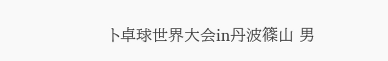ト卓球世界大会in丹波篠山 男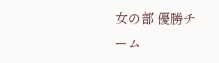女の部 優勝チーム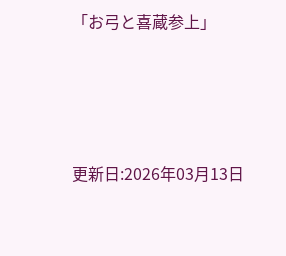「お弓と喜蔵参上」







更新日:2026年03月13日